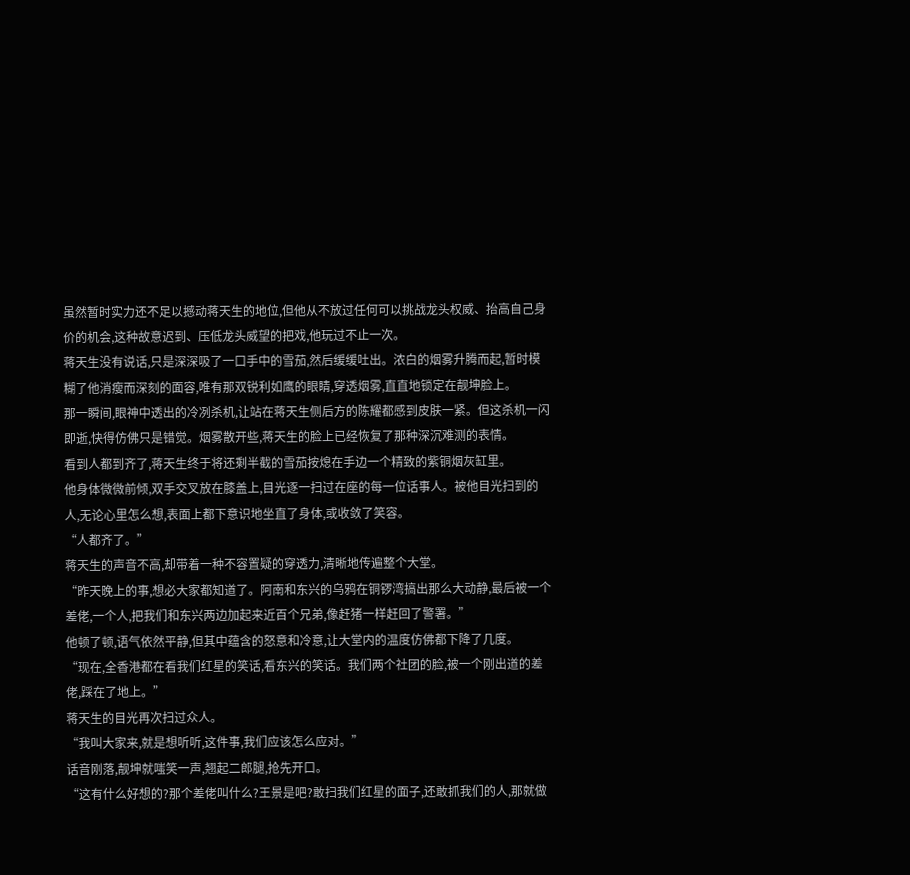虽然暂时实力还不足以撼动蒋天生的地位,但他从不放过任何可以挑战龙头权威、抬高自己身价的机会,这种故意迟到、压低龙头威望的把戏,他玩过不止一次。
蒋天生没有说话,只是深深吸了一口手中的雪茄,然后缓缓吐出。浓白的烟雾升腾而起,暂时模糊了他消瘦而深刻的面容,唯有那双锐利如鹰的眼睛,穿透烟雾,直直地锁定在靓坤脸上。
那一瞬间,眼神中透出的冷冽杀机,让站在蒋天生侧后方的陈耀都感到皮肤一紧。但这杀机一闪即逝,快得仿佛只是错觉。烟雾散开些,蒋天生的脸上已经恢复了那种深沉难测的表情。
看到人都到齐了,蒋天生终于将还剩半截的雪茄按熄在手边一个精致的紫铜烟灰缸里。
他身体微微前倾,双手交叉放在膝盖上,目光逐一扫过在座的每一位话事人。被他目光扫到的人,无论心里怎么想,表面上都下意识地坐直了身体,或收敛了笑容。
“人都齐了。”
蒋天生的声音不高,却带着一种不容置疑的穿透力,清晰地传遍整个大堂。
“昨天晚上的事,想必大家都知道了。阿南和东兴的乌鸦在铜锣湾搞出那么大动静,最后被一个差佬,一个人,把我们和东兴两边加起来近百个兄弟,像赶猪一样赶回了警署。”
他顿了顿,语气依然平静,但其中蕴含的怒意和冷意,让大堂内的温度仿佛都下降了几度。
“现在,全香港都在看我们红星的笑话,看东兴的笑话。我们两个社团的脸,被一个刚出道的差佬,踩在了地上。”
蒋天生的目光再次扫过众人。
“我叫大家来,就是想听听,这件事,我们应该怎么应对。”
话音刚落,靓坤就嗤笑一声,翘起二郎腿,抢先开口。
“这有什么好想的?那个差佬叫什么?王景是吧?敢扫我们红星的面子,还敢抓我们的人,那就做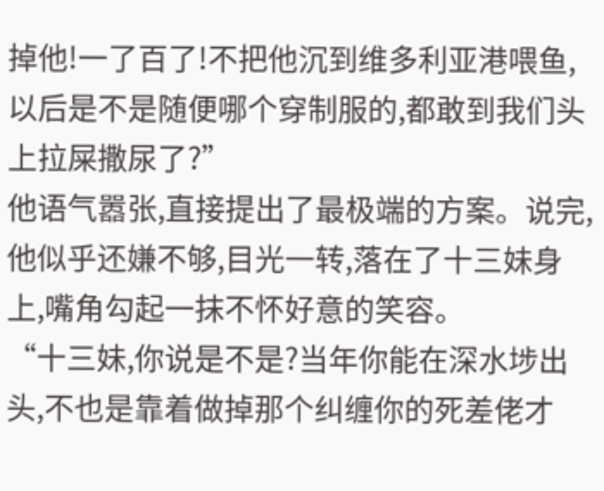掉他!一了百了!不把他沉到维多利亚港喂鱼,以后是不是随便哪个穿制服的,都敢到我们头上拉屎撒尿了?”
他语气嚣张,直接提出了最极端的方案。说完,他似乎还嫌不够,目光一转,落在了十三妹身上,嘴角勾起一抹不怀好意的笑容。
“十三妹,你说是不是?当年你能在深水埗出头,不也是靠着做掉那个纠缠你的死差佬才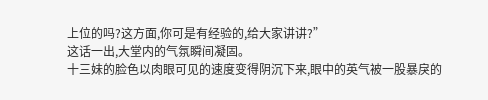上位的吗?这方面,你可是有经验的,给大家讲讲?”
这话一出,大堂内的气氛瞬间凝固。
十三妹的脸色以肉眼可见的速度变得阴沉下来,眼中的英气被一股暴戾的